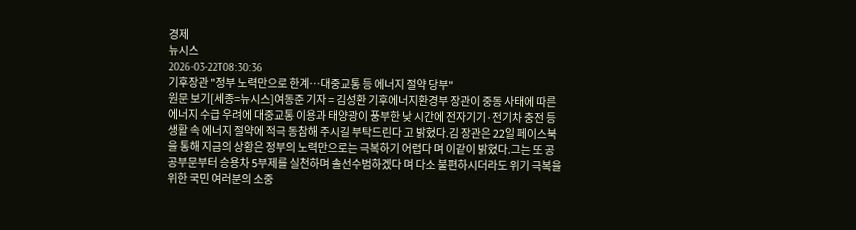경제
뉴시스
2026-03-22T08:30:36
기후장관 "정부 노력만으로 한계…대중교통 등 에너지 절약 당부"
원문 보기[세종=뉴시스]여동준 기자 = 김성환 기후에너지환경부 장관이 중동 사태에 따른 에너지 수급 우려에 대중교통 이용과 태양광이 풍부한 낮 시간에 전자기기·전기차 충전 등 생활 속 에너지 절약에 적극 동참해 주시길 부탁드린다 고 밝혔다.김 장관은 22일 페이스북을 통해 지금의 상황은 정부의 노력만으로는 극복하기 어렵다 며 이같이 밝혔다.그는 또 공공부문부터 승용차 5부제를 실천하며 솔선수범하겠다 며 다소 불편하시더라도 위기 극복을 위한 국민 여러분의 소중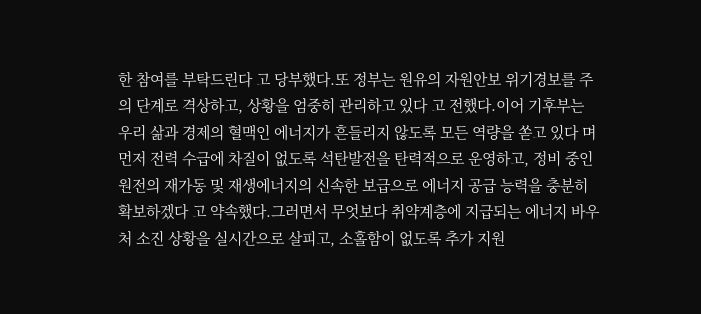한 참여를 부탁드린다 고 당부했다.또 정부는 원유의 자원안보 위기경보를 주의 단계로 격상하고, 상황을 엄중히 관리하고 있다 고 전했다.이어 기후부는 우리 삶과 경제의 혈맥인 에너지가 흔들리지 않도록 모든 역량을 쏟고 있다 며 먼저 전력 수급에 차질이 없도록 석탄발전을 탄력적으로 운영하고, 정비 중인 원전의 재가동 및 재생에너지의 신속한 보급으로 에너지 공급 능력을 충분히 확보하겠다 고 약속했다.그러면서 무엇보다 취약계층에 지급되는 에너지 바우처 소진 상황을 실시간으로 살피고, 소홀함이 없도록 추가 지원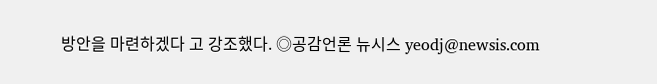방안을 마련하겠다 고 강조했다. ◎공감언론 뉴시스 yeodj@newsis.com